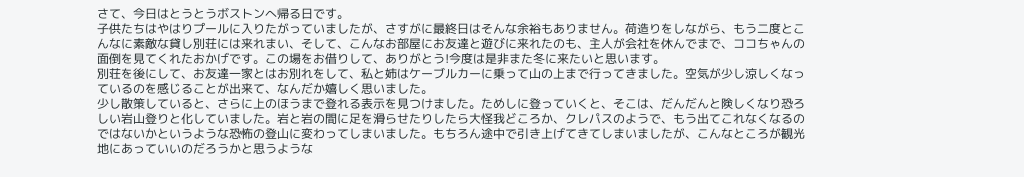さて、今日はとうとうボストンへ帰る日です。
子供たちはやはりプールに入りたがっていましたが、さすがに最終日はそんな余裕もありません。荷造りをしながら、もう二度とこんなに素敵な貸し別荘には来れまい、そして、こんなお部屋にお友達と遊びに来れたのも、主人が会社を休んでまで、ココちゃんの面倒を見てくれたおかげです。この場をお借りして、ありがとう!今度は是非また冬に来たいと思います。
別荘を後にして、お友達一家とはお別れをして、私と姉はケーブルカーに乗って山の上まで行ってきました。空気が少し涼しくなっているのを感じることが出来て、なんだか嬉しく思いました。
少し散策していると、さらに上のほうまで登れる表示を見つけました。ためしに登っていくと、そこは、だんだんと険しくなり恐ろしい岩山登りと化していました。岩と岩の間に足を滑らせたりしたら大怪我どころか、クレパスのようで、もう出てこれなくなるのではないかというような恐怖の登山に変わってしまいました。もちろん途中で引き上げてきてしまいましたが、こんなところが観光地にあっていいのだろうかと思うような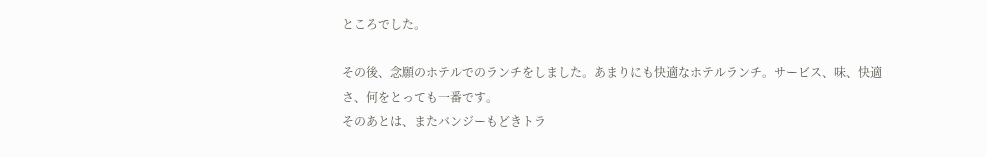ところでした。

その後、念願のホテルでのランチをしました。あまりにも快適なホテルランチ。サービス、味、快適さ、何をとっても一番です。
そのあとは、またバンジーもどきトラ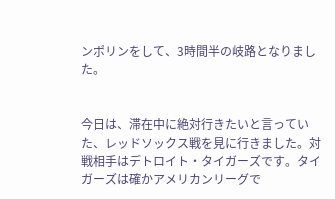ンポリンをして、3時間半の岐路となりました。


今日は、滞在中に絶対行きたいと言っていた、レッドソックス戦を見に行きました。対戦相手はデトロイト・タイガーズです。タイガーズは確かアメリカンリーグで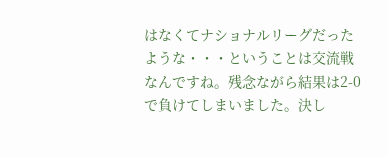はなくてナショナルリーグだったような・・・ということは交流戦なんですね。残念ながら結果は2-0で負けてしまいました。決し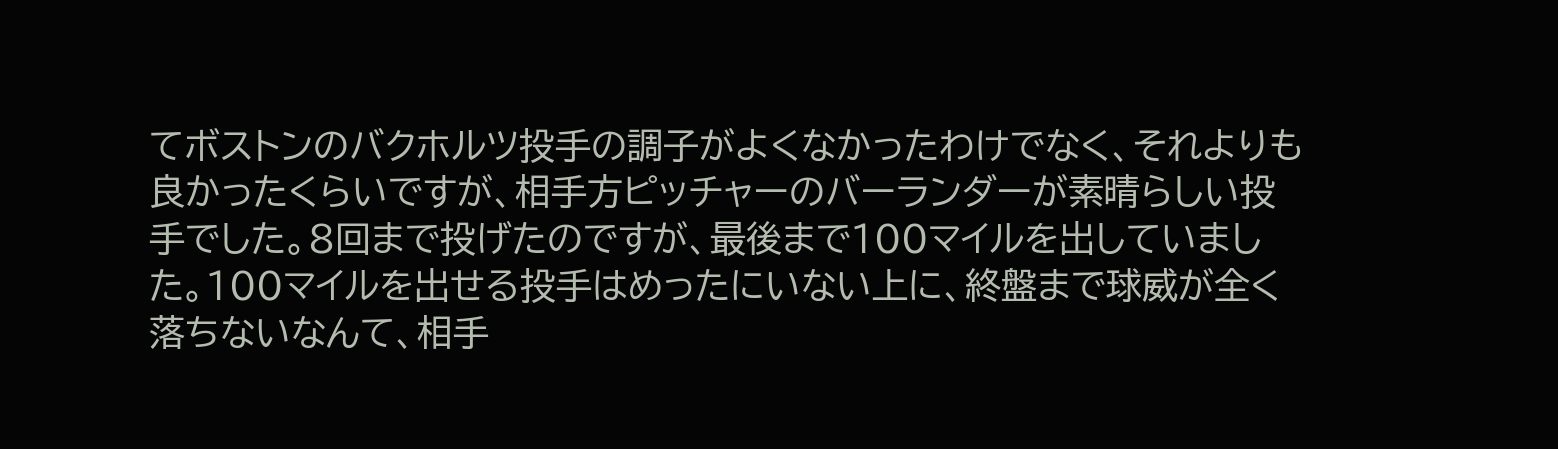てボストンのバクホルツ投手の調子がよくなかったわけでなく、それよりも良かったくらいですが、相手方ピッチャーのバーランダーが素晴らしい投手でした。8回まで投げたのですが、最後まで100マイルを出していました。100マイルを出せる投手はめったにいない上に、終盤まで球威が全く落ちないなんて、相手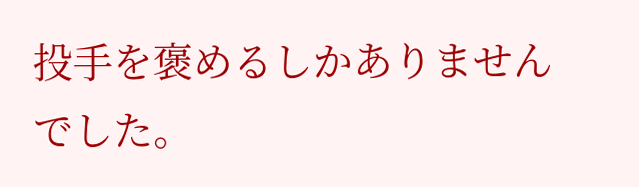投手を褒めるしかありませんでした。